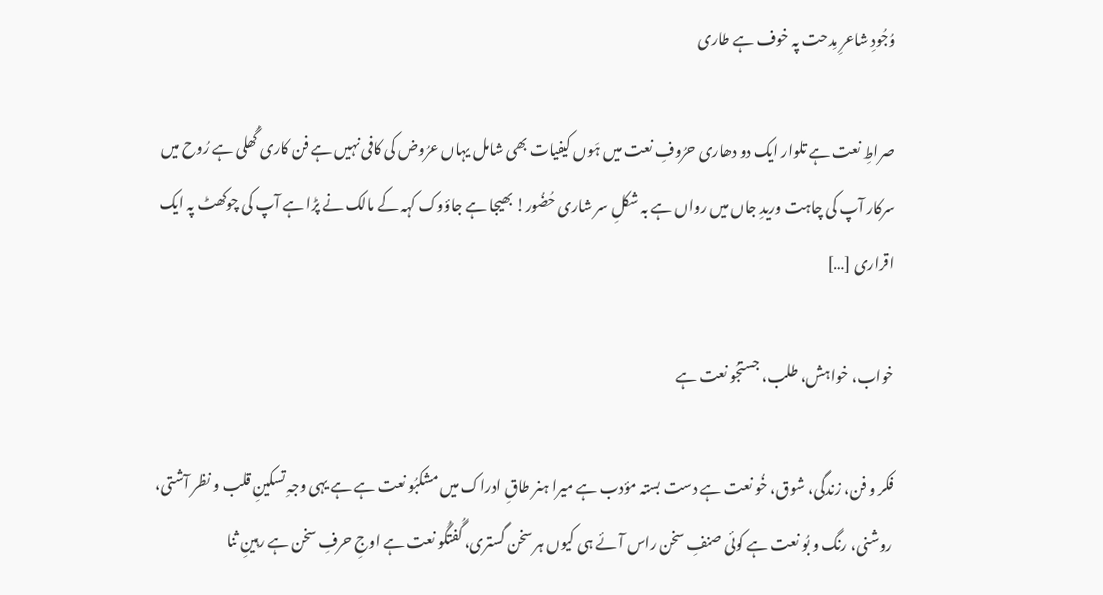وُجُودِ شاعرِ مِدحت پہ خوف ہے طاری

صراطِ نعت ہے تلوار ایک دو دھاری حرُوفِ نعت میں ہَوں کیفیات بھی شامل یہاں عرُوض کی کافی نہیں ہے فن کاری گُھلی ہے رُوح میں سرکار آپ کی چاہت وریدِ جاں میں رواں ہے بہ شکلِ سر شاری حُضُور! بھیجا ہے جاؤوک کہہ کے مالک نے پڑا ہے آپ کی چوکھٹ پہ ایک اقراری […]

خواب، خواہش، طلب، جستجُو نعت ہے

فکر و فن، زندگی، شوق، خُو نعت ہے دست بستہ مؤدب ہے میرا ہنر طاقِ ادراک میں مشکبُو نعت ہے ہے یہی وجہِ تسکینِ قلب و نظر آشتی، روشنی، رنگ و بُو نعت ہے کوئی صنفِ سخن راس آئے ہی کیوں ہر سخن گستری، گُفتگُو نعت ہے اوجِ حرفِ سخن ہے رہینِ ثنا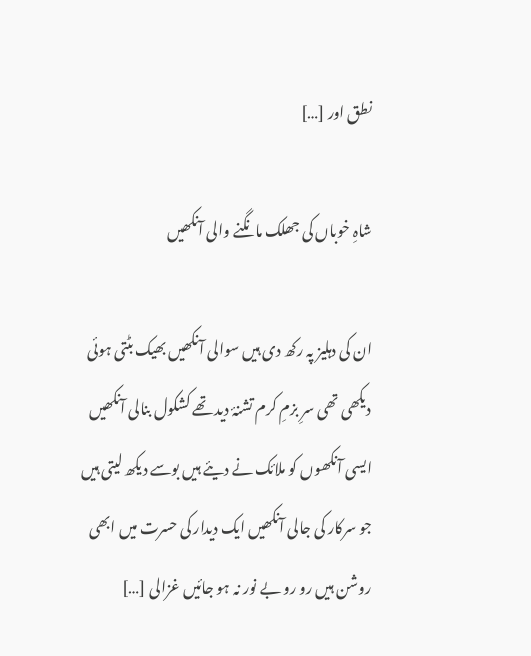نطق اور […]

شاہِ خوباں کی جھلک مانگنے والی آنکھیں

ان کی دہلیز پہ رکھ دی ہیں سوالی آنکھیں بھیک بٹتی ہوئی دیکھی تھی سرِ بزمِ کرم تشنۂ دید تھے کشکول بنالی آنکھیں ایسی آنکھوں کو ملائک نے دیئے ہیں بوسے دیکھ لیتی ہیں جو سرکار کی جالی آنکھیں ایک دیدار کی حسرت میں ابھی روشن ہیں رو رو بے نور نہ ہو جائیں غزالی […]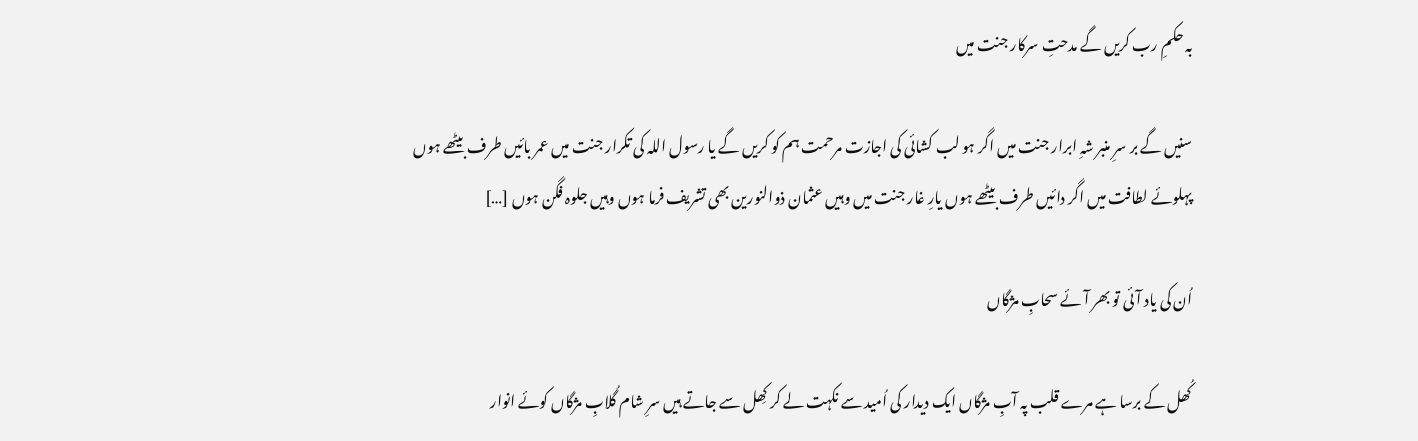بہ حکمِ رب کریں گے مدحتِ سرکار جنت میں

سنیں گے بر سرِ منبر شہِ ابرار جنت میں اگر ہو لب کشائی کی اجازت مرحمت ہم کو کریں گے یا رسول اللہ کی تکرار جنت میں عمر بائیں طرف بیٹھے ہوں پہلوئے لطافت میں اگر دائیں طرف بیٹھے ہوں یارِ غار جنت میں وہیں عثمان ذوالنورین بھی تشریف فرما ہوں وہیں جلوہ فگن ہوں […]

اُن کی یاد آئی تو بھر آئے سحابِ مژگاں

کُھل کے برسا ہے مرے قلب پہ آبِ مژگاں ایک دیدار کی اُمید سے نکہت لے کر کِھل سے جاتے ہیں سرِ شام گُلابِ مژگاں کوئے انوار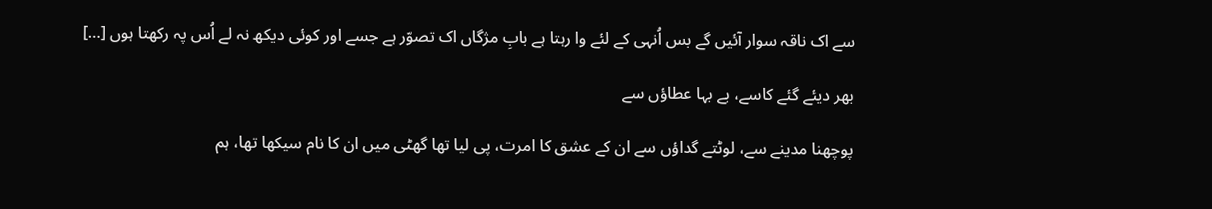سے اک ناقہ سوار آئیں گے بس اُنہی کے لئے وا رہتا ہے بابِ مژگاں اک تصوّر ہے جسے اور کوئی دیکھ نہ لے اُس پہ رکھتا ہوں […]

بھر دیئے گئے کاسے، بے بہا عطاؤں سے

پوچھنا مدینے سے، لوٹتے گداؤں سے ان کے عشق کا امرت، پی لیا تھا گھٹی میں ان کا نام سیکھا تھا، ہم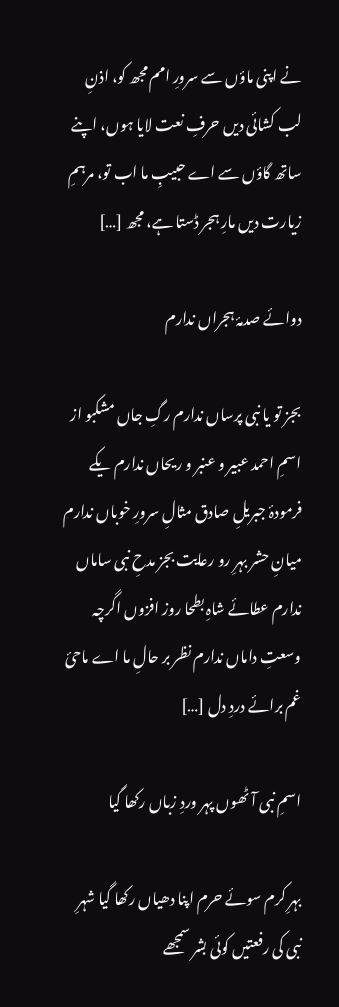نے اپنی ماؤں سے سرورِ امم مجھ کو، اذنِ لب کشائی دیں حرفِ نعت لایا ہوں، اپنے ساتھ گاؤں سے اے حبیبِ ما اب تو، مرہمِ زیارت دیں مارِ ہجر ڈستا ہے، مجھ […]

دوائے صدمۂ ہجراں ندارم

بجز تو یا نبی پرساں ندارم رگِ جاں مشکبو از اسمِ احمد عبیر و عنبر و ریحاں ندارم یکے فرمودۂ جبریلِ صادق مثالِ سرورِ خوباں ندارم میانِ حشر بہرِ رو رعایت بجز مدحِ نبی ساماں ندارم عطائے شاہِ بطحا روز افزوں اگرچہ وسعتِ داماں ندارم نظر بر حالِ ما اے ماحیٔ غم برائے دردِ دل […]

اسمِ نبی آٹھوں پہر وردِ زباں رکھا گیا

بہرِ کرم سوئے حرم اپنا دھیاں رکھا گیا شہرِ نبی کی رفعتیں کوئی بشر سمجھے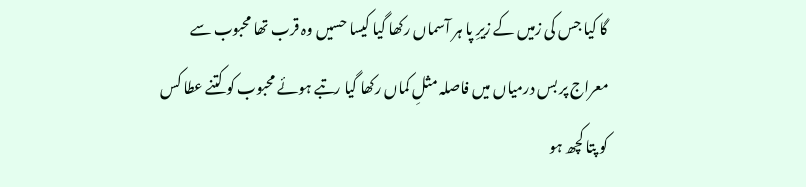گا کیا جس کی زمیں کے زیرِ پا ہر آسماں رکھا گیا کیسا حسیں وہ قرب تھا محبوب سے معراج پر بس درمیاں میں فاصلہ مثلِ کماں رکھا گیا رتبے ہوئے محبوب کو کتنے عطا کس کو پتا کچھ ہو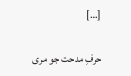[…]

حرفِ مدحت جو مری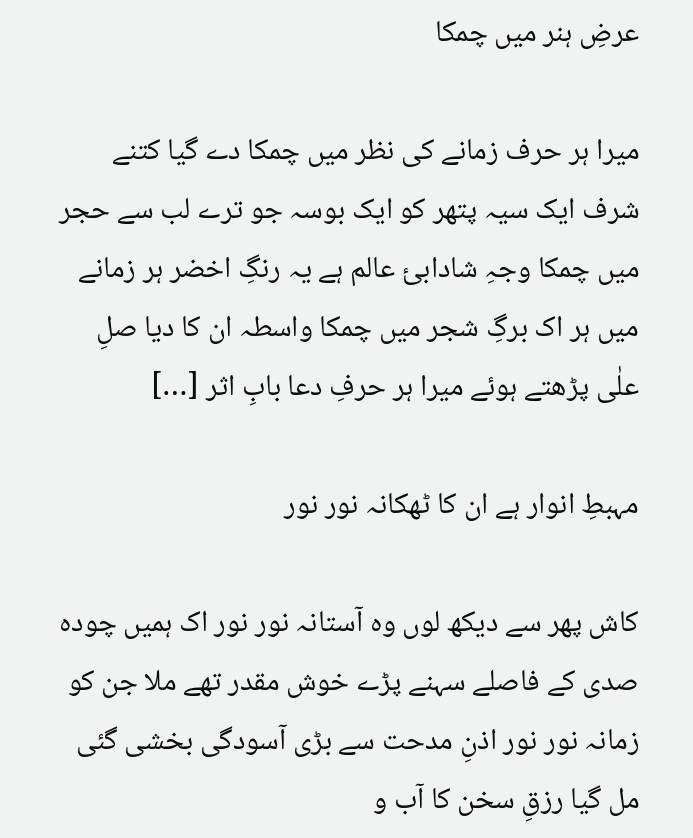عرضِ ہنر میں چمکا

میرا ہر حرف زمانے کی نظر میں چمکا دے گیا کتنے شرف ایک سیہ پتھر کو ایک بوسہ جو ترے لب سے حجر میں چمکا وجہِ شادابیٔ عالم ہے یہ رنگِ اخضر ہر زمانے میں ہر اک برگِ شجر میں چمکا واسطہ ان کا دیا صلِ علٰی پڑھتے ہوئے میرا ہر حرفِ دعا بابِ اثر […]

مہبطِ انوار ہے ان کا ٹھکانہ نور نور

کاش پھر سے دیکھ لوں وہ آستانہ نور نور اک ہمیں چودہ صدی کے فاصلے سہنے پڑے خوش مقدر تھے ملا جن کو زمانہ نور نور اذنِ مدحت سے بڑی آسودگی بخشی گئی مل گیا رزقِ سخن کا آب و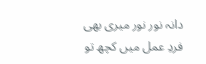دانہ نور نور میری بھی فردِ عمل میں کچھ تو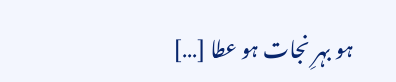ہو بہرِ نجات ہو عطا […]